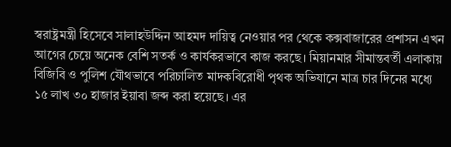স্বরাষ্ট্রমন্ত্রী হিসেবে সালাহউদ্দিন আহমদ দায়িত্ব নেওয়ার পর থেকে কক্সবাজারের প্রশাসন এখন আগের চেয়ে অনেক বেশি সতর্ক ও কার্যকরভাবে কাজ করছে। মিয়ানমার সীমান্তবর্তী এলাকায় বিজিবি ও পুলিশ যৌথভাবে পরিচালিত মাদকবিরোধী পৃথক অভিযানে মাত্র চার দিনের মধ্যে ১৫ লাখ ৩০ হাজার ইয়াবা জব্দ করা হয়েছে। এর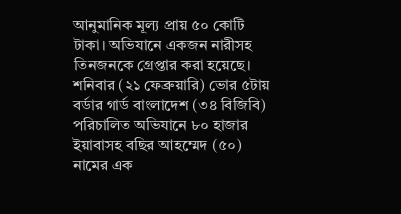আনুমানিক মূল্য প্রায় ৫০ কোটি টাকা। অভিযানে একজন নারীসহ তিনজনকে গ্রেপ্তার করা হয়েছে।
শনিবার (২১ ফেব্রুয়ারি) ভোর ৫টায় বর্ডার গার্ড বাংলাদেশ (৩৪ বিজিবি) পরিচালিত অভিযানে ৮০ হাজার ইয়াবাসহ বছির আহম্মেদ (৫০) নামের এক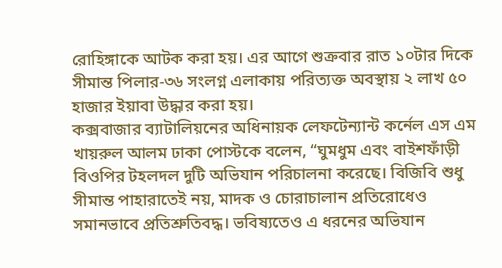রোহিঙ্গাকে আটক করা হয়। এর আগে শুক্রবার রাত ১০টার দিকে সীমান্ত পিলার-৩৬ সংলগ্ন এলাকায় পরিত্যক্ত অবস্থায় ২ লাখ ৫০ হাজার ইয়াবা উদ্ধার করা হয়।
কক্সবাজার ব্যাটালিয়নের অধিনায়ক লেফটেন্যান্ট কর্নেল এস এম খায়রুল আলম ঢাকা পোস্টকে বলেন, “ঘুমধুম এবং বাইশফাঁড়ী বিওপির টহলদল দুটি অভিযান পরিচালনা করেছে। বিজিবি শুধু সীমান্ত পাহারাতেই নয়, মাদক ও চোরাচালান প্রতিরোধেও সমানভাবে প্রতিশ্রুতিবদ্ধ। ভবিষ্যতেও এ ধরনের অভিযান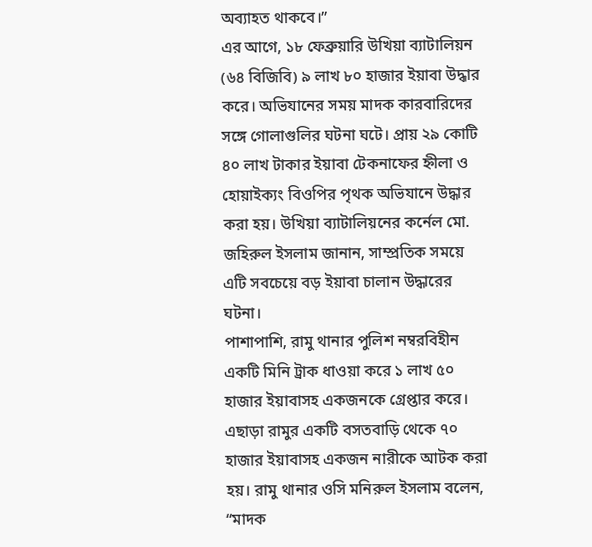অব্যাহত থাকবে।”
এর আগে, ১৮ ফেব্রুয়ারি উখিয়া ব্যাটালিয়ন (৬৪ বিজিবি) ৯ লাখ ৮০ হাজার ইয়াবা উদ্ধার করে। অভিযানের সময় মাদক কারবারিদের সঙ্গে গোলাগুলির ঘটনা ঘটে। প্রায় ২৯ কোটি ৪০ লাখ টাকার ইয়াবা টেকনাফের হ্নীলা ও হোয়াইক্যং বিওপির পৃথক অভিযানে উদ্ধার করা হয়। উখিয়া ব্যাটালিয়নের কর্নেল মো. জহিরুল ইসলাম জানান, সাম্প্রতিক সময়ে এটি সবচেয়ে বড় ইয়াবা চালান উদ্ধারের ঘটনা।
পাশাপাশি, রামু থানার পুলিশ নম্বরবিহীন একটি মিনি ট্রাক ধাওয়া করে ১ লাখ ৫০ হাজার ইয়াবাসহ একজনকে গ্রেপ্তার করে। এছাড়া রামুর একটি বসতবাড়ি থেকে ৭০ হাজার ইয়াবাসহ একজন নারীকে আটক করা হয়। রামু থানার ওসি মনিরুল ইসলাম বলেন, “মাদক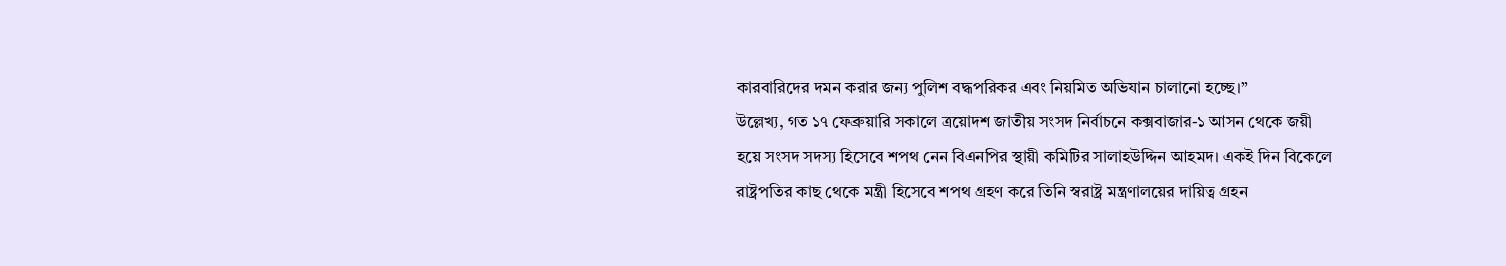কারবারিদের দমন করার জন্য পুলিশ বদ্ধপরিকর এবং নিয়মিত অভিযান চালানো হচ্ছে।”
উল্লেখ্য, গত ১৭ ফেব্রুয়ারি সকালে ত্রয়োদশ জাতীয় সংসদ নির্বাচনে কক্সবাজার-১ আসন থেকে জয়ী হয়ে সংসদ সদস্য হিসেবে শপথ নেন বিএনপির স্থায়ী কমিটির সালাহউদ্দিন আহমদ। একই দিন বিকেলে রাষ্ট্রপতির কাছ থেকে মন্ত্রী হিসেবে শপথ গ্রহণ করে তিনি স্বরাষ্ট্র মন্ত্রণালয়ের দায়িত্ব গ্রহন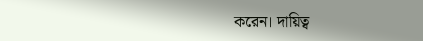করেন। দায়িত্ব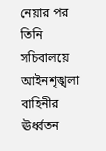নেয়ার পর তিনি সচিবালয়ে আইনশৃঙ্খলা বাহিনীর ঊর্ধ্বতন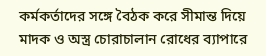কর্মকর্তাদের সঙ্গে বৈঠক করে সীমান্ত দিয়ে মাদক ও অস্ত্র চোরাচালান রোধের ব্যাপারে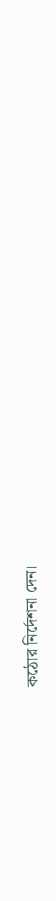কঠোর নির্দেশনা দেন।